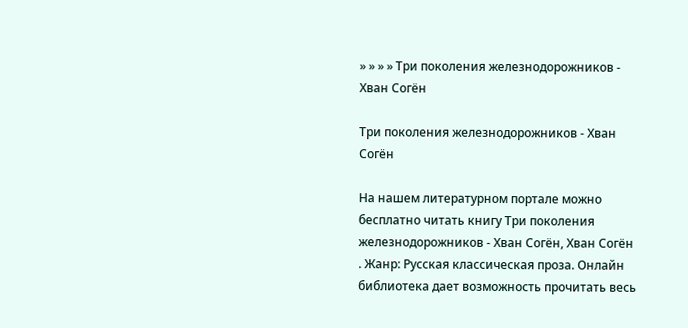» » » » Три поколения железнодорожников - Хван Согён

Три поколения железнодорожников - Хван Согён

На нашем литературном портале можно бесплатно читать книгу Три поколения железнодорожников - Хван Согён, Хван Согён . Жанр: Русская классическая проза. Онлайн библиотека дает возможность прочитать весь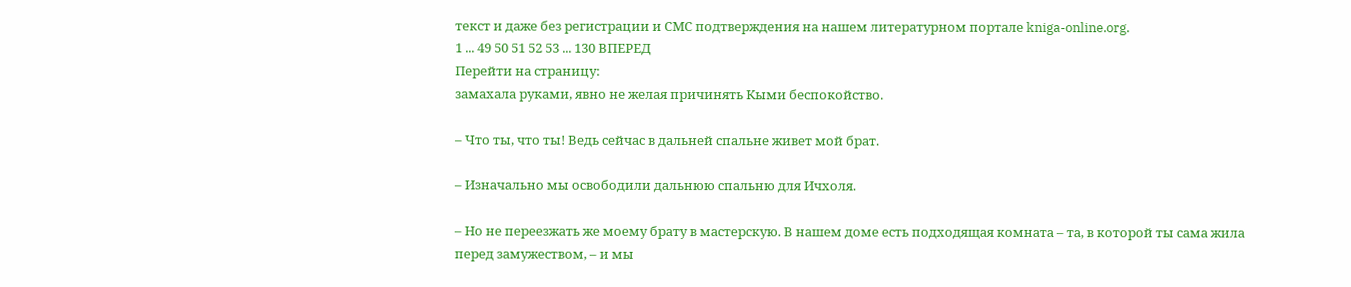текст и даже без регистрации и СМС подтверждения на нашем литературном портале kniga-online.org.
1 ... 49 50 51 52 53 ... 130 ВПЕРЕД
Перейти на страницу:
замахала руками, явно не желая причинять Кыми беспокойство.

– Что ты, что ты! Ведь сейчас в дальней спальне живет мой брат.

– Изначально мы освободили дальнюю спальню для Ичхоля.

– Но не переезжать же моему брату в мастерскую. В нашем доме есть подходящая комната – та, в которой ты сама жила перед замужеством, – и мы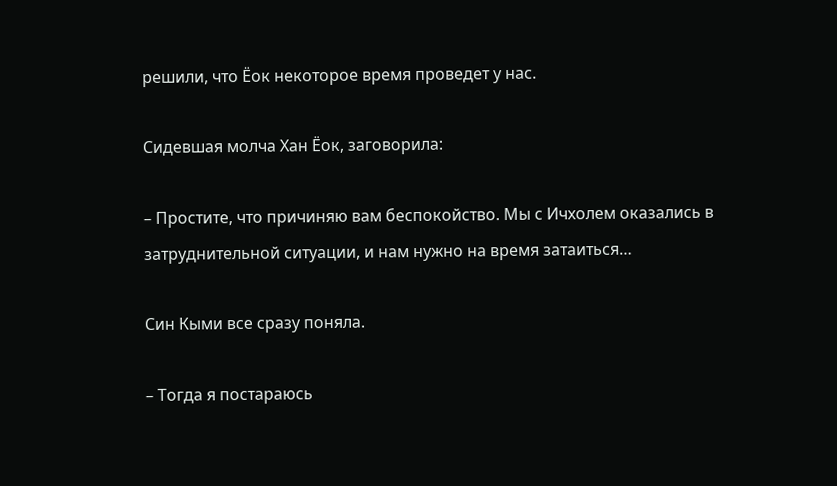решили, что Ёок некоторое время проведет у нас.

Сидевшая молча Хан Ёок, заговорила:

– Простите, что причиняю вам беспокойство. Мы с Ичхолем оказались в затруднительной ситуации, и нам нужно на время затаиться…

Син Кыми все сразу поняла.

– Тогда я постараюсь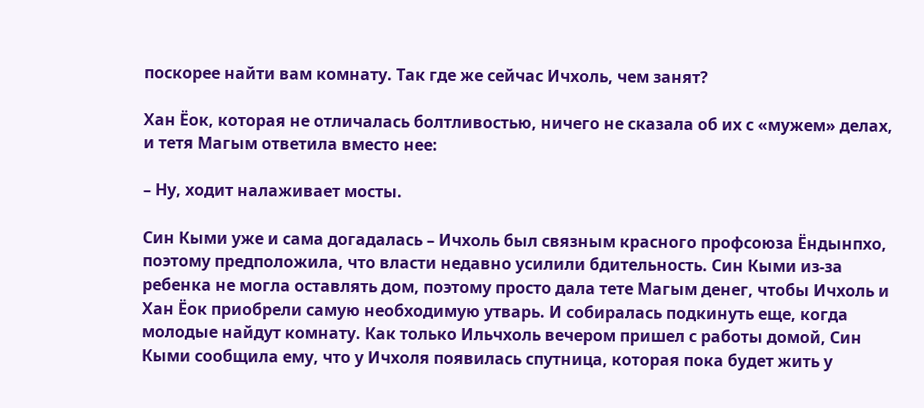поскорее найти вам комнату. Так где же сейчас Ичхоль, чем занят?

Хан Ёок, которая не отличалась болтливостью, ничего не сказала об их с «мужем» делах, и тетя Магым ответила вместо нее:

– Ну, ходит налаживает мосты.

Син Кыми уже и сама догадалась – Ичхоль был связным красного профсоюза Ёндынпхо, поэтому предположила, что власти недавно усилили бдительность. Син Кыми из-за ребенка не могла оставлять дом, поэтому просто дала тете Магым денег, чтобы Ичхоль и Хан Ёок приобрели самую необходимую утварь. И собиралась подкинуть еще, когда молодые найдут комнату. Как только Ильчхоль вечером пришел с работы домой, Син Кыми сообщила ему, что у Ичхоля появилась спутница, которая пока будет жить у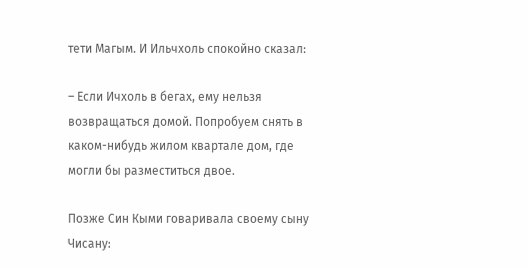тети Магым. И Ильчхоль спокойно сказал:

– Если Ичхоль в бегах, ему нельзя возвращаться домой. Попробуем снять в каком-нибудь жилом квартале дом, где могли бы разместиться двое.

Позже Син Кыми говаривала своему сыну Чисану: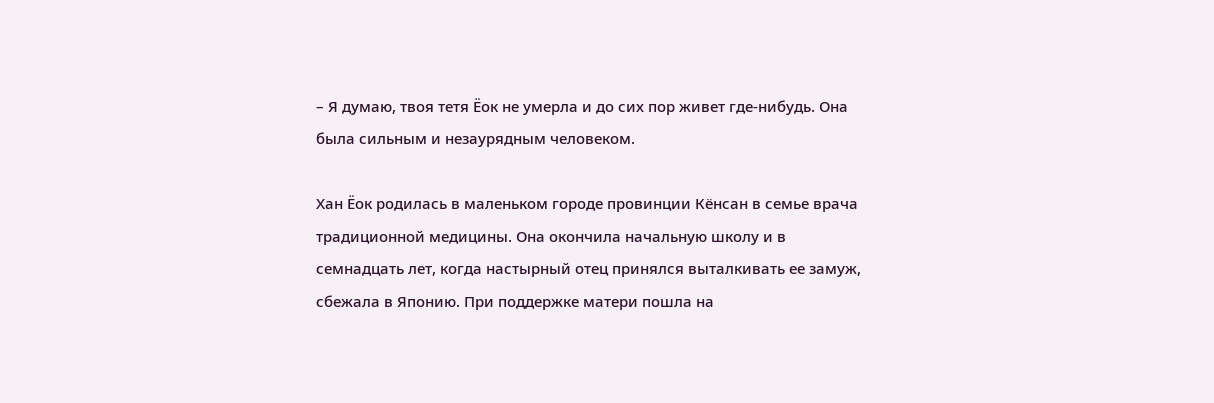– Я думаю, твоя тетя Ёок не умерла и до сих пор живет где-нибудь. Она была сильным и незаурядным человеком.

Хан Ёок родилась в маленьком городе провинции Кёнсан в семье врача традиционной медицины. Она окончила начальную школу и в семнадцать лет, когда настырный отец принялся выталкивать ее замуж, сбежала в Японию. При поддержке матери пошла на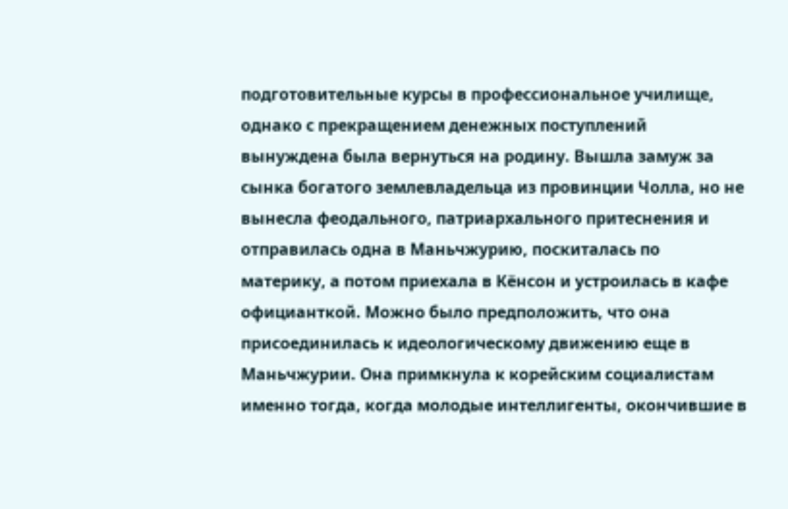подготовительные курсы в профессиональное училище, однако с прекращением денежных поступлений вынуждена была вернуться на родину. Вышла замуж за сынка богатого землевладельца из провинции Чолла, но не вынесла феодального, патриархального притеснения и отправилась одна в Маньчжурию, поскиталась по материку, а потом приехала в Кёнсон и устроилась в кафе официанткой. Можно было предположить, что она присоединилась к идеологическому движению еще в Маньчжурии. Она примкнула к корейским социалистам именно тогда, когда молодые интеллигенты, окончившие в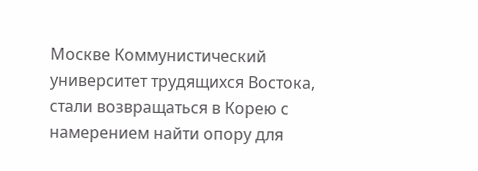Москве Коммунистический университет трудящихся Востока, стали возвращаться в Корею с намерением найти опору для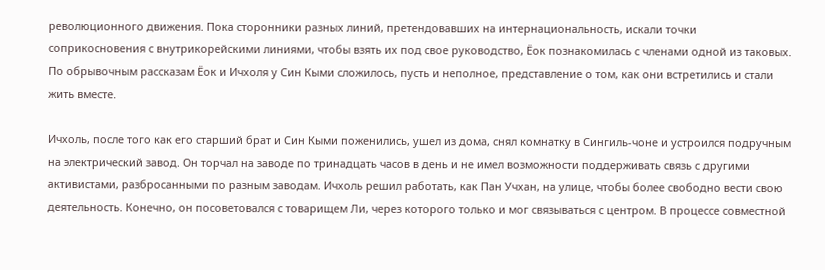революционного движения. Пока сторонники разных линий, претендовавших на интернациональность, искали точки соприкосновения с внутрикорейскими линиями, чтобы взять их под свое руководство, Ёок познакомилась с членами одной из таковых. По обрывочным рассказам Ёок и Ичхоля у Син Кыми сложилось, пусть и неполное, представление о том, как они встретились и стали жить вместе.

Ичхоль, после того как его старший брат и Син Кыми поженились, ушел из дома, снял комнатку в Сингиль-чоне и устроился подручным на электрический завод. Он торчал на заводе по тринадцать часов в день и не имел возможности поддерживать связь с другими активистами, разбросанными по разным заводам. Ичхоль решил работать, как Пан Учхан, на улице, чтобы более свободно вести свою деятельность. Конечно, он посоветовался с товарищем Ли, через которого только и мог связываться с центром. В процессе совместной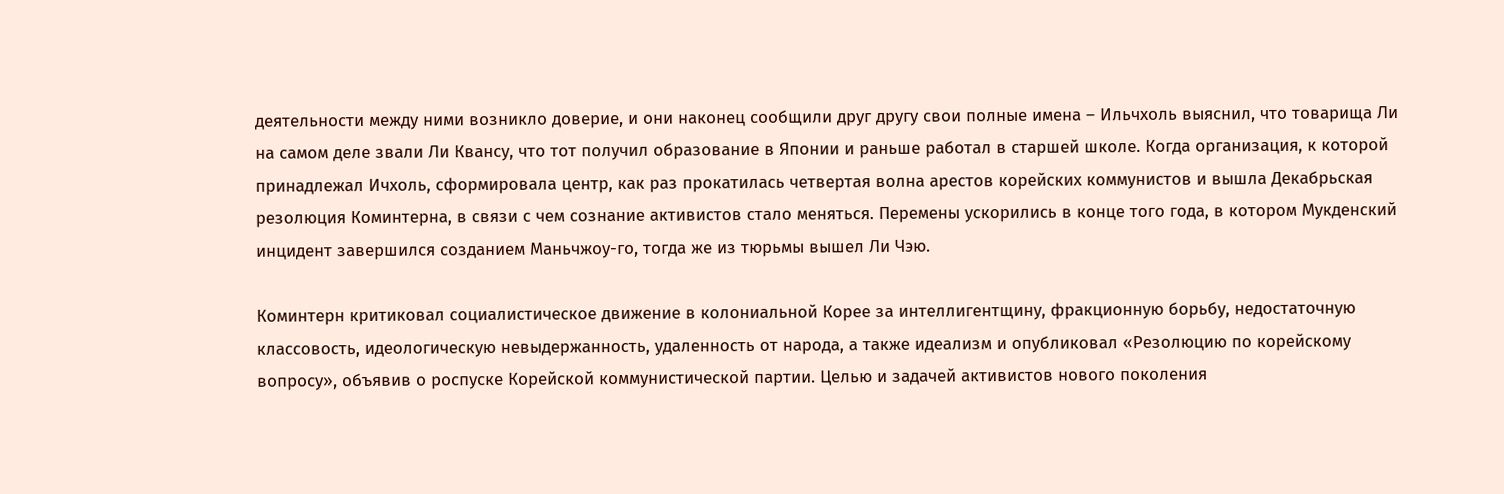деятельности между ними возникло доверие, и они наконец сообщили друг другу свои полные имена – Ильчхоль выяснил, что товарища Ли на самом деле звали Ли Квансу, что тот получил образование в Японии и раньше работал в старшей школе. Когда организация, к которой принадлежал Ичхоль, сформировала центр, как раз прокатилась четвертая волна арестов корейских коммунистов и вышла Декабрьская резолюция Коминтерна, в связи с чем сознание активистов стало меняться. Перемены ускорились в конце того года, в котором Мукденский инцидент завершился созданием Маньчжоу-го, тогда же из тюрьмы вышел Ли Чэю.

Коминтерн критиковал социалистическое движение в колониальной Корее за интеллигентщину, фракционную борьбу, недостаточную классовость, идеологическую невыдержанность, удаленность от народа, а также идеализм и опубликовал «Резолюцию по корейскому вопросу», объявив о роспуске Корейской коммунистической партии. Целью и задачей активистов нового поколения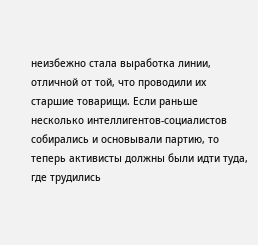неизбежно стала выработка линии, отличной от той, что проводили их старшие товарищи. Если раньше несколько интеллигентов-социалистов собирались и основывали партию, то теперь активисты должны были идти туда, где трудились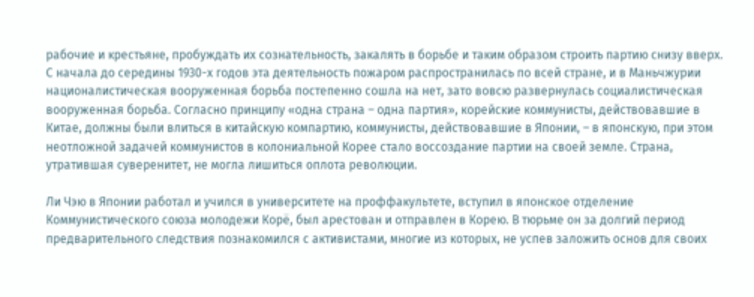рабочие и крестьяне, пробуждать их сознательность, закалять в борьбе и таким образом строить партию снизу вверх. С начала до середины 1930-х годов эта деятельность пожаром распространилась по всей стране, и в Маньчжурии националистическая вооруженная борьба постепенно сошла на нет, зато вовсю развернулась социалистическая вооруженная борьба. Согласно принципу «одна страна – одна партия», корейские коммунисты, действовавшие в Китае, должны были влиться в китайскую компартию, коммунисты, действовавшие в Японии, – в японскую, при этом неотложной задачей коммунистов в колониальной Корее стало воссоздание партии на своей земле. Страна, утратившая суверенитет, не могла лишиться оплота революции.

Ли Чэю в Японии работал и учился в университете на проффакультете, вступил в японское отделение Коммунистического союза молодежи Корё, был арестован и отправлен в Корею. В тюрьме он за долгий период предварительного следствия познакомился с активистами, многие из которых, не успев заложить основ для своих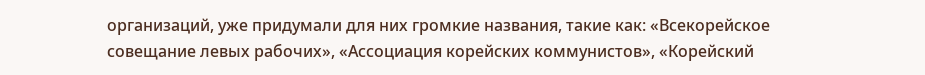организаций, уже придумали для них громкие названия, такие как: «Всекорейское совещание левых рабочих», «Ассоциация корейских коммунистов», «Корейский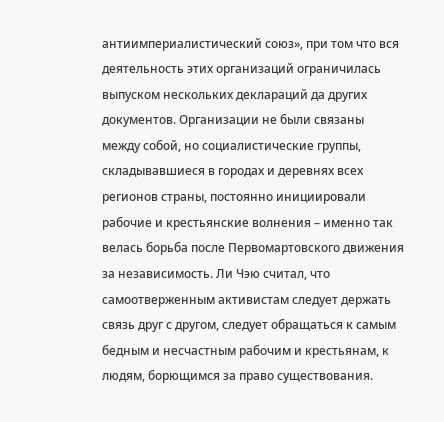антиимпериалистический союз», при том что вся деятельность этих организаций ограничилась выпуском нескольких деклараций да других документов. Организации не были связаны между собой, но социалистические группы, складывавшиеся в городах и деревнях всех регионов страны, постоянно инициировали рабочие и крестьянские волнения – именно так велась борьба после Первомартовского движения за независимость. Ли Чэю считал, что самоотверженным активистам следует держать связь друг с другом, следует обращаться к самым бедным и несчастным рабочим и крестьянам, к людям, борющимся за право существования.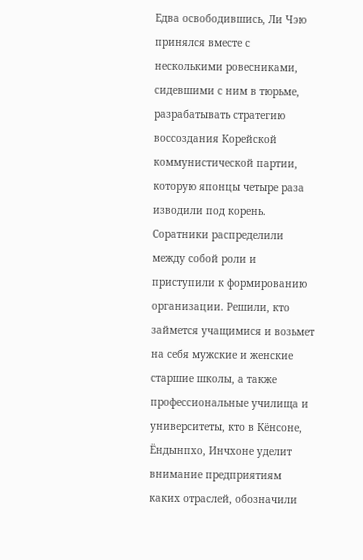Едва освободившись, Ли Чэю принялся вместе с несколькими ровесниками, сидевшими с ним в тюрьме, разрабатывать стратегию воссоздания Корейской коммунистической партии, которую японцы четыре раза изводили под корень. Соратники распределили между собой роли и приступили к формированию организации. Решили, кто займется учащимися и возьмет на себя мужские и женские старшие школы, а также профессиональные училища и университеты, кто в Кёнсоне, Ёндынпхо, Инчхоне уделит внимание предприятиям каких отраслей, обозначили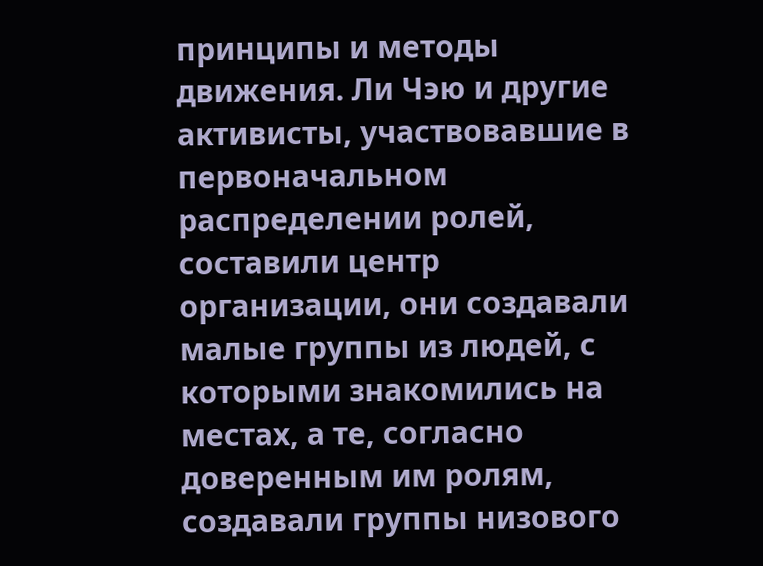принципы и методы движения. Ли Чэю и другие активисты, участвовавшие в первоначальном распределении ролей, составили центр организации, они создавали малые группы из людей, с которыми знакомились на местах, а те, согласно доверенным им ролям, создавали группы низового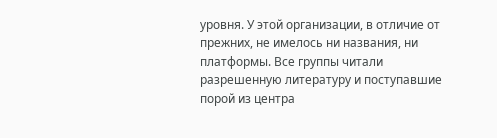уровня. У этой организации, в отличие от прежних, не имелось ни названия, ни платформы. Все группы читали разрешенную литературу и поступавшие порой из центра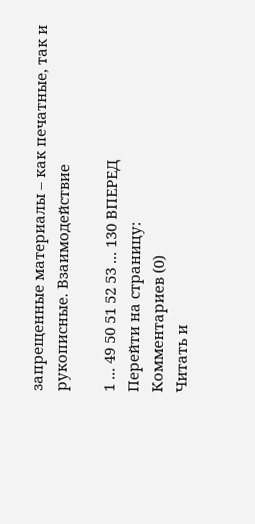запрещенные материалы – как печатные, так и рукописные. Взаимодействие

1 ... 49 50 51 52 53 ... 130 ВПЕРЕД
Перейти на страницу:
Комментариев (0)
Читать и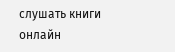слушать книги онлайн